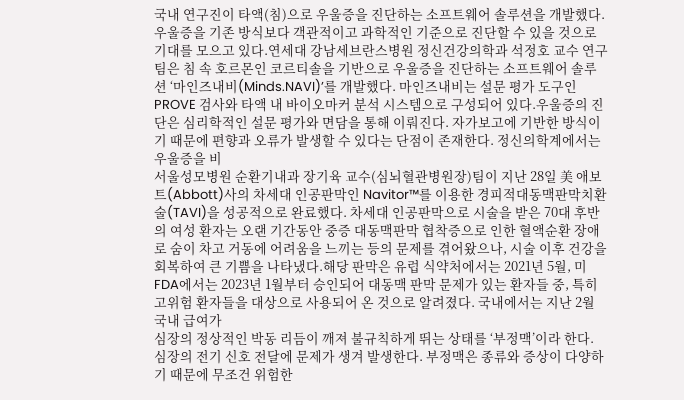국내 연구진이 타액(침)으로 우울증을 진단하는 소프트웨어 솔루션을 개발했다. 우울증을 기존 방식보다 객관적이고 과학적인 기준으로 진단할 수 있을 것으로 기대를 모으고 있다.연세대 강남세브란스병원 정신건강의학과 석정호 교수 연구팀은 침 속 호르몬인 코르티솔을 기반으로 우울증을 진단하는 소프트웨어 솔루션 ‘마인즈내비(Minds.NAVI)’를 개발했다. 마인즈내비는 설문 평가 도구인 PROVE 검사와 타액 내 바이오마커 분석 시스템으로 구성되어 있다.우울증의 진단은 심리학적인 설문 평가와 면담을 통해 이뤄진다. 자가보고에 기반한 방식이기 때문에 편향과 오류가 발생할 수 있다는 단점이 존재한다. 정신의학계에서는 우울증을 비
서울성모병원 순환기내과 장기육 교수(심뇌혈관병원장)팀이 지난 28일 美 애보트(Abbott)사의 차세대 인공판막인 Navitor™를 이용한 경피적대동맥판막치환술(TAVI)을 성공적으로 완료했다. 차세대 인공판막으로 시술을 받은 70대 후반의 여성 환자는 오랜 기간동안 중증 대동맥판막 협착증으로 인한 혈액순환 장애로 숨이 차고 거동에 어려움을 느끼는 등의 문제를 겪어왔으나, 시술 이후 건강을 회복하여 큰 기쁨을 나타냈다.해당 판막은 유럽 식약처에서는 2021년 5월, 미 FDA에서는 2023년 1월부터 승인되어 대동맥 판막 문제가 있는 환자들 중, 특히 고위험 환자들을 대상으로 사용되어 온 것으로 알려졌다. 국내에서는 지난 2월 국내 급여가
심장의 정상적인 박동 리듬이 깨져 불규칙하게 뛰는 상태를 ‘부정맥’이라 한다. 심장의 전기 신호 전달에 문제가 생겨 발생한다. 부정맥은 종류와 증상이 다양하기 때문에 무조건 위험한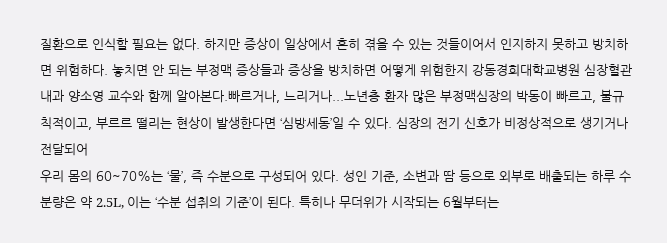질환으로 인식할 필요는 없다. 하지만 증상이 일상에서 흔히 겪을 수 있는 것들이어서 인지하지 못하고 방치하면 위험하다. 놓치면 안 되는 부정맥 증상들과 증상을 방치하면 어떻게 위험한지 강동경희대학교병원 심장혈관내과 양소영 교수와 함께 알아본다.빠르거나, 느리거나...노년층 환자 많은 부정맥심장의 박동이 빠르고, 불규칙적이고, 부르르 떨리는 현상이 발생한다면 ‘심방세동’일 수 있다. 심장의 전기 신호가 비정상적으로 생기거나 전달되어
우리 몸의 60~70%는 ‘물’, 즉 수분으로 구성되어 있다. 성인 기준, 소변과 땀 등으로 외부로 배출되는 하루 수분량은 약 2.5L, 이는 ‘수분 섭취의 기준’이 된다. 특히나 무더위가 시작되는 6월부터는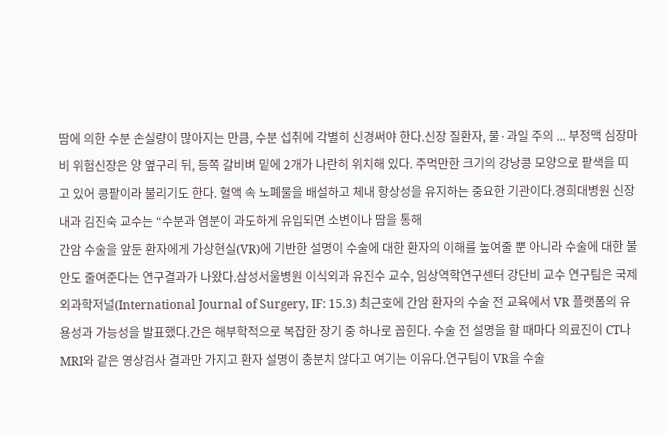땀에 의한 수분 손실량이 많아지는 만큼, 수분 섭취에 각별히 신경써야 한다.신장 질환자, 물·과일 주의 ... 부정맥 심장마비 위험신장은 양 옆구리 뒤, 등쪽 갈비벼 밑에 2개가 나란히 위치해 있다. 주먹만한 크기의 강낭콩 모양으로 팥색을 띠고 있어 콩팥이라 불리기도 한다. 혈액 속 노폐물을 배설하고 체내 항상성을 유지하는 중요한 기관이다.경희대병원 신장내과 김진숙 교수는 “수분과 염분이 과도하게 유입되면 소변이나 땀을 통해
간암 수술을 앞둔 환자에게 가상현실(VR)에 기반한 설명이 수술에 대한 환자의 이해를 높여줄 뿐 아니라 수술에 대한 불안도 줄여준다는 연구결과가 나왔다.삼성서울병원 이식외과 유진수 교수, 임상역학연구센터 강단비 교수 연구팀은 국제외과학저널(International Journal of Surgery, IF: 15.3) 최근호에 간암 환자의 수술 전 교육에서 VR 플랫폼의 유용성과 가능성을 발표했다.간은 해부학적으로 복잡한 장기 중 하나로 꼽힌다. 수술 전 설명을 할 때마다 의료진이 CT나 MRI와 같은 영상검사 결과만 가지고 환자 설명이 충분치 않다고 여기는 이유다.연구팀이 VR을 수술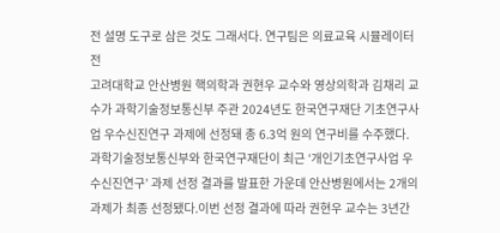전 설명 도구로 삼은 것도 그래서다. 연구팀은 의료교육 시뮬레이터 전
고려대학교 안산병원 핵의학과 권현우 교수와 영상의학과 김채리 교수가 과학기술정보통신부 주관 2024년도 한국연구재단 기초연구사업 우수신진연구 과제에 선정돼 총 6.3억 원의 연구비를 수주했다.과학기술정보통신부와 한국연구재단이 최근 ‘개인기초연구사업 우수신진연구’ 과제 선정 결과를 발표한 가운데 안산병원에서는 2개의 과제가 최종 선정됐다.이번 선정 결과에 따라 권현우 교수는 3년간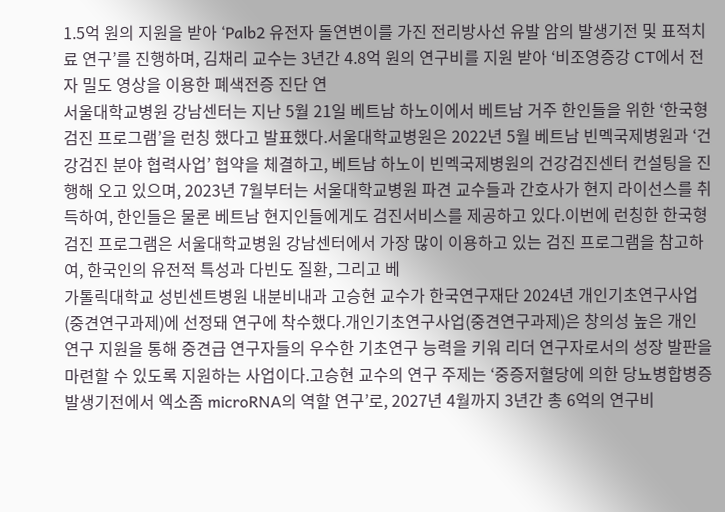1.5억 원의 지원을 받아 ‘Palb2 유전자 돌연변이를 가진 전리방사선 유발 암의 발생기전 및 표적치료 연구’를 진행하며, 김채리 교수는 3년간 4.8억 원의 연구비를 지원 받아 ‘비조영증강 CT에서 전자 밀도 영상을 이용한 폐색전증 진단 연
서울대학교병원 강남센터는 지난 5월 21일 베트남 하노이에서 베트남 거주 한인들을 위한 ‘한국형 검진 프로그램’을 런칭 했다고 발표했다.서울대학교병원은 2022년 5월 베트남 빈멕국제병원과 ‘건강검진 분야 협력사업’ 협약을 체결하고, 베트남 하노이 빈멕국제병원의 건강검진센터 컨설팅을 진행해 오고 있으며, 2023년 7월부터는 서울대학교병원 파견 교수들과 간호사가 현지 라이선스를 취득하여, 한인들은 물론 베트남 현지인들에게도 검진서비스를 제공하고 있다.이번에 런칭한 한국형 검진 프로그램은 서울대학교병원 강남센터에서 가장 많이 이용하고 있는 검진 프로그램을 참고하여, 한국인의 유전적 특성과 다빈도 질환, 그리고 베
가톨릭대학교 성빈센트병원 내분비내과 고승현 교수가 한국연구재단 2024년 개인기초연구사업(중견연구과제)에 선정돼 연구에 착수했다.개인기초연구사업(중견연구과제)은 창의성 높은 개인 연구 지원을 통해 중견급 연구자들의 우수한 기초연구 능력을 키워 리더 연구자로서의 성장 발판을 마련할 수 있도록 지원하는 사업이다.고승현 교수의 연구 주제는 ‘중증저혈당에 의한 당뇨병합병증 발생기전에서 엑소좀 microRNA의 역할 연구’로, 2027년 4월까지 3년간 총 6억의 연구비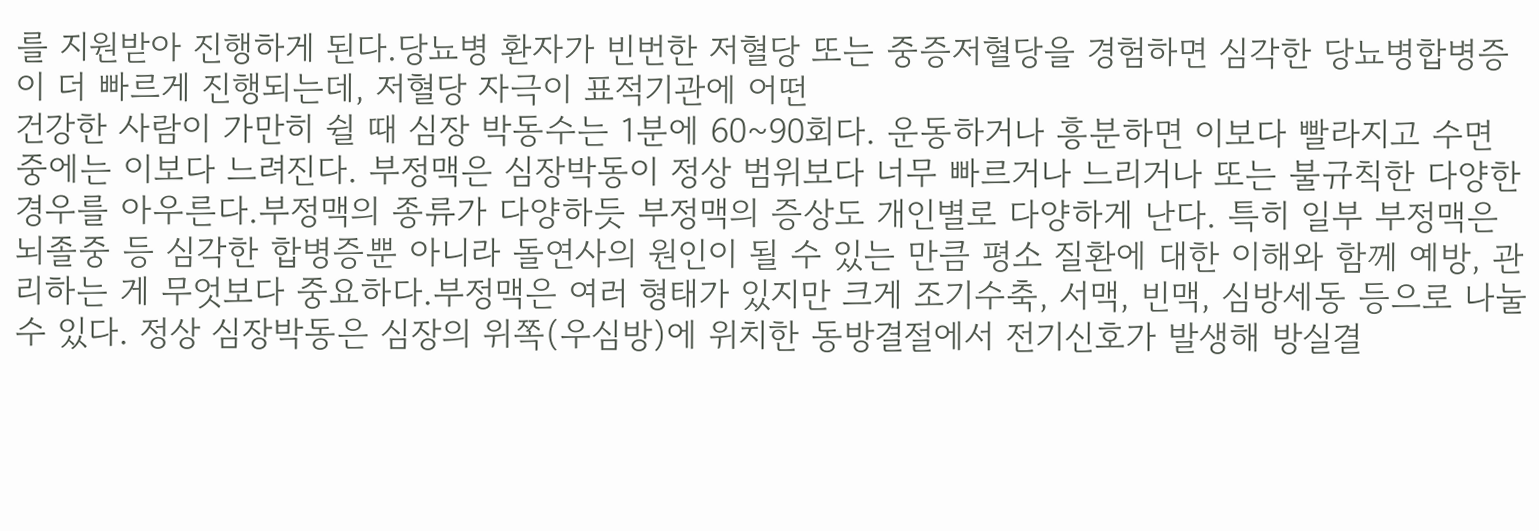를 지원받아 진행하게 된다.당뇨병 환자가 빈번한 저혈당 또는 중증저혈당을 경험하면 심각한 당뇨병합병증이 더 빠르게 진행되는데, 저혈당 자극이 표적기관에 어떤
건강한 사람이 가만히 쉴 때 심장 박동수는 1분에 60~90회다. 운동하거나 흥분하면 이보다 빨라지고 수면 중에는 이보다 느려진다. 부정맥은 심장박동이 정상 범위보다 너무 빠르거나 느리거나 또는 불규칙한 다양한 경우를 아우른다.부정맥의 종류가 다양하듯 부정맥의 증상도 개인별로 다양하게 난다. 특히 일부 부정맥은 뇌졸중 등 심각한 합병증뿐 아니라 돌연사의 원인이 될 수 있는 만큼 평소 질환에 대한 이해와 함께 예방, 관리하는 게 무엇보다 중요하다.부정맥은 여러 형태가 있지만 크게 조기수축, 서맥, 빈맥, 심방세동 등으로 나눌 수 있다. 정상 심장박동은 심장의 위쪽(우심방)에 위치한 동방결절에서 전기신호가 발생해 방실결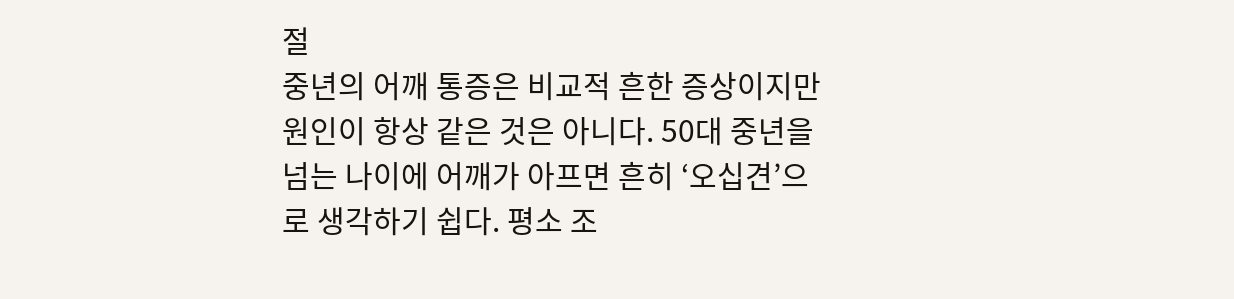절
중년의 어깨 통증은 비교적 흔한 증상이지만 원인이 항상 같은 것은 아니다. 50대 중년을 넘는 나이에 어깨가 아프면 흔히 ‘오십견’으로 생각하기 쉽다. 평소 조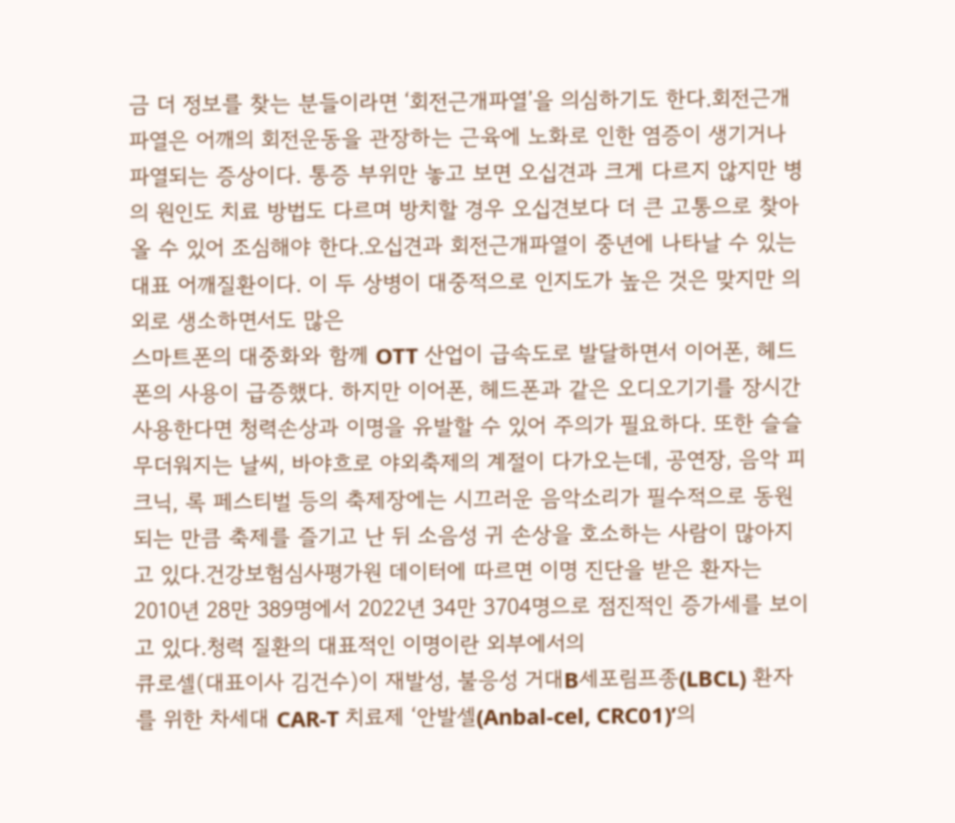금 더 정보를 찾는 분들이라면 ‘회전근개파열’을 의심하기도 한다.회전근개파열은 어깨의 회전운동을 관장하는 근육에 노화로 인한 염증이 생기거나 파열되는 증상이다. 통증 부위만 놓고 보면 오십견과 크게 다르지 않지만 병의 원인도 치료 방법도 다르며 방치할 경우 오십견보다 더 큰 고통으로 찾아올 수 있어 조심해야 한다.오십견과 회전근개파열이 중년에 나타날 수 있는 대표 어깨질환이다. 이 두 상병이 대중적으로 인지도가 높은 것은 맞지만 의외로 생소하면서도 많은
스마트폰의 대중화와 함께 OTT 산업이 급속도로 발달하면서 이어폰, 헤드폰의 사용이 급증했다. 하지만 이어폰, 헤드폰과 같은 오디오기기를 장시간 사용한다면 청력손상과 이명을 유발할 수 있어 주의가 필요하다. 또한 슬슬 무더워지는 날씨, 바야흐로 야외축제의 계절이 다가오는데, 공연장, 음악 피크닉, 록 페스티벌 등의 축제장에는 시끄러운 음악소리가 필수적으로 동원되는 만큼 축제를 즐기고 난 뒤 소음성 귀 손상을 호소하는 사람이 많아지고 있다.건강보험심사평가원 데이터에 따르면 이명 진단을 받은 환자는 2010년 28만 389명에서 2022년 34만 3704명으로 점진적인 증가세를 보이고 있다.청력 질환의 대표적인 이명이란 외부에서의
큐로셀(대표이사 김건수)이 재발성, 불응성 거대B세포림프종(LBCL) 환자를 위한 차세대 CAR-T 치료제 ‘안발셀(Anbal-cel, CRC01)’의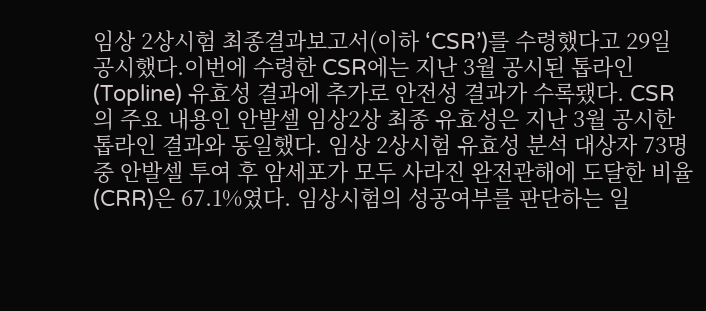임상 2상시험 최종결과보고서(이하 ‘CSR’)를 수령했다고 29일 공시했다.이번에 수령한 CSR에는 지난 3월 공시된 톱라인(Topline) 유효성 결과에 추가로 안전성 결과가 수록됐다. CSR의 주요 내용인 안발셀 임상2상 최종 유효성은 지난 3월 공시한 톱라인 결과와 동일했다. 임상 2상시험 유효성 분석 대상자 73명 중 안발셀 투여 후 암세포가 모두 사라진 완전관해에 도달한 비율(CRR)은 67.1%였다. 임상시험의 성공여부를 판단하는 일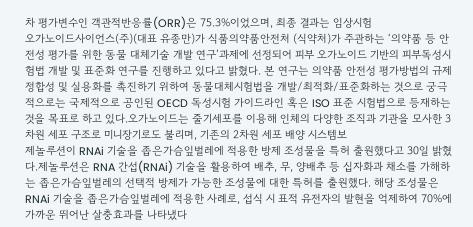차 평가변수인 객관적반응률(ORR)은 75.3%이었으며, 최종 결과는 임상시험
오가노이드사이언스(주)(대표 유종만)가 식품의약품안전처 (식약처)가 주관하는 ‘의약품 등 안전성 평가를 위한 동물 대체기술 개발 연구’과제에 선정되어 피부 오가노이드 기반의 피부독성시험법 개발 및 표준화 연구를 진행하고 있다고 밝혔다. 본 연구는 의약품 안전성 평가방법의 규제 정합성 및 실용화를 촉진하기 위하여 동물대체시험법을 개발/최적화/표준화하는 것으로 궁극적으로는 국제적으로 공인된 OECD 독성시험 가이드라인 혹은 ISO 표준 시험법으로 등재하는 것을 목표로 하고 있다.오가노이드는 줄기세포를 이용해 인체의 다양한 조직과 기관을 모사한 3차원 세포 구조로 미니장기로도 불리며, 기존의 2차원 세포 배양 시스템보
제놀루션이 RNAi 기술을 좁은가슴잎벌레에 적용한 방제 조성물을 특허 출원했다고 30일 밝혔다.제놀루션은 RNA 간섭(RNAi) 기술을 활용하여 배추, 무, 양배추 등 십자화과 채소를 가해하는 좁은가슴잎벌레의 선택적 방제가 가능한 조성물에 대한 특허를 출원했다. 해당 조성물은 RNAi 기술을 좁은가슴잎벌레에 적용한 사례로, 섭식 시 표적 유전자의 발현을 억제하여 70%에 가까운 뛰어난 살충효과를 나타냈다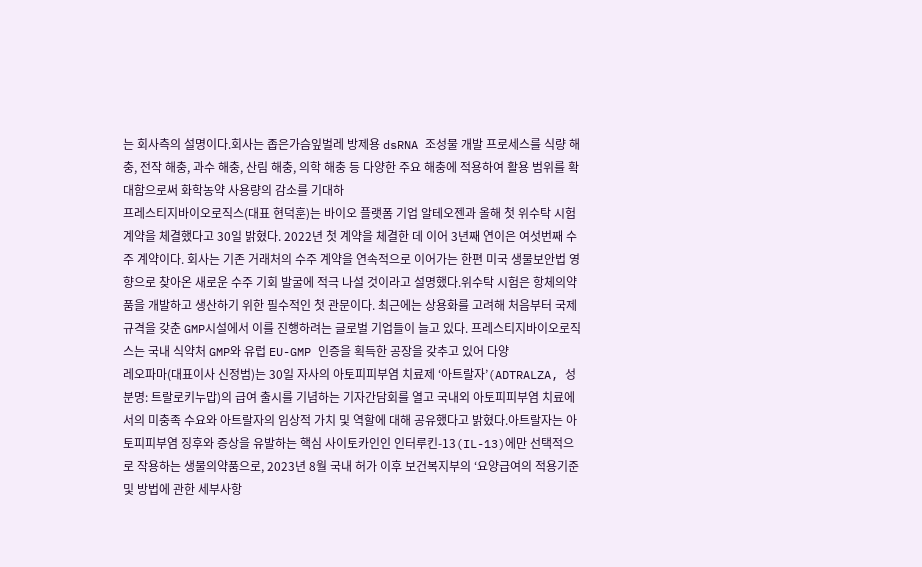는 회사측의 설명이다.회사는 좁은가슴잎벌레 방제용 dsRNA 조성물 개발 프로세스를 식량 해충, 전작 해충, 과수 해충, 산림 해충, 의학 해충 등 다양한 주요 해충에 적용하여 활용 범위를 확대함으로써 화학농약 사용량의 감소를 기대하
프레스티지바이오로직스(대표 현덕훈)는 바이오 플랫폼 기업 알테오젠과 올해 첫 위수탁 시험 계약을 체결했다고 30일 밝혔다. 2022년 첫 계약을 체결한 데 이어 3년째 연이은 여섯번째 수주 계약이다. 회사는 기존 거래처의 수주 계약을 연속적으로 이어가는 한편 미국 생물보안법 영향으로 찾아온 새로운 수주 기회 발굴에 적극 나설 것이라고 설명했다.위수탁 시험은 항체의약품을 개발하고 생산하기 위한 필수적인 첫 관문이다. 최근에는 상용화를 고려해 처음부터 국제 규격을 갖춘 GMP시설에서 이를 진행하려는 글로벌 기업들이 늘고 있다. 프레스티지바이오로직스는 국내 식약처 GMP와 유럽 EU-GMP 인증을 획득한 공장을 갖추고 있어 다양
레오파마(대표이사 신정범)는 30일 자사의 아토피피부염 치료제 ‘아트랄자’(ADTRALZA, 성분명: 트랄로키누맙)의 급여 출시를 기념하는 기자간담회를 열고 국내외 아토피피부염 치료에서의 미충족 수요와 아트랄자의 임상적 가치 및 역할에 대해 공유했다고 밝혔다.아트랄자는 아토피피부염 징후와 증상을 유발하는 핵심 사이토카인인 인터루킨-13(IL-13)에만 선택적으로 작용하는 생물의약품으로, 2023년 8월 국내 허가 이후 보건복지부의 ‘요양급여의 적용기준 및 방법에 관한 세부사항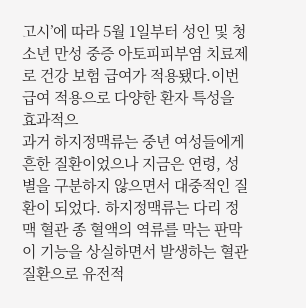고시’에 따라 5월 1일부터 성인 및 청소년 만성 중증 아토피피부염 치료제로 건강 보험 급여가 적용됐다.이번 급여 적용으로 다양한 환자 특성을 효과적으
과거 하지정맥류는 중년 여성들에게 흔한 질환이었으나 지금은 연령, 성별을 구분하지 않으면서 대중적인 질환이 되었다. 하지정맥류는 다리 정맥 혈관 종 혈액의 역류를 막는 판막이 기능을 상실하면서 발생하는 혈관질환으로 유전적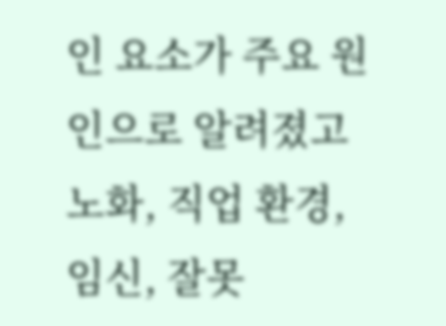인 요소가 주요 원인으로 알려졌고 노화, 직업 환경, 임신, 잘못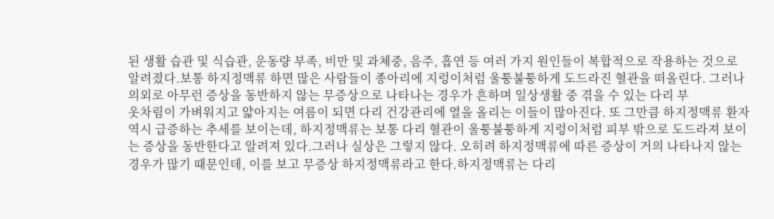된 생활 습관 및 식습관, 운동량 부족, 비만 및 과체중, 음주, 흡연 등 여러 가지 원인들이 복합적으로 작용하는 것으로 알려졌다.보통 하지정맥류 하면 많은 사람들이 종아리에 지렁이처럼 울퉁불퉁하게 도드라진 혈관을 떠올린다. 그러나 의외로 아무런 증상을 동반하지 않는 무증상으로 나타나는 경우가 흔하며 일상생활 중 겪을 수 있는 다리 부
옷차림이 가벼워지고 얇아지는 여름이 되면 다리 건강관리에 열을 올리는 이들이 많아진다. 또 그만큼 하지정맥류 환자 역시 급증하는 추세를 보이는데, 하지정맥류는 보통 다리 혈관이 울퉁불퉁하게 지렁이처럼 피부 밖으로 도드라져 보이는 증상을 동반한다고 알려져 있다.그러나 실상은 그렇지 않다. 오히려 하지정맥류에 따른 증상이 거의 나타나지 않는 경우가 많기 때문인데, 이를 보고 무증상 하지정맥류라고 한다.하지정맥류는 다리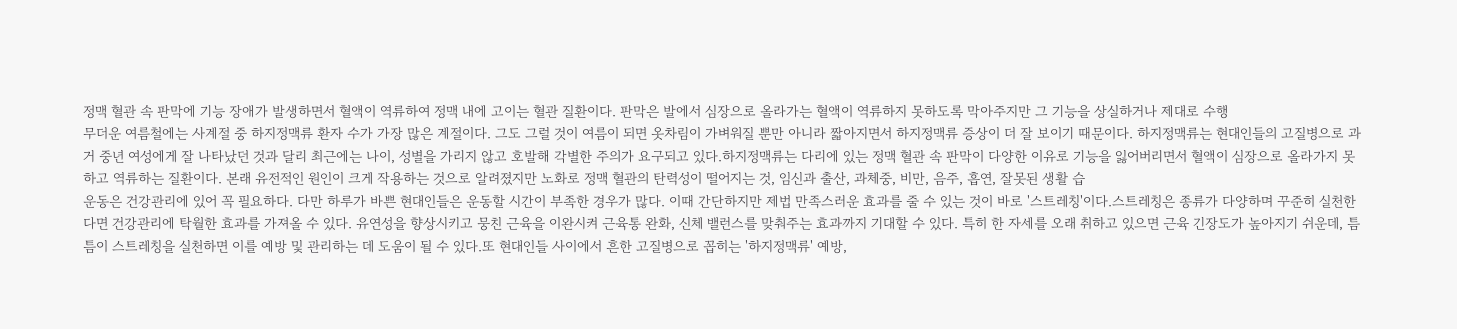정맥 혈관 속 판막에 기능 장애가 발생하면서 혈액이 역류하여 정맥 내에 고이는 혈관 질환이다. 판막은 발에서 심장으로 올라가는 혈액이 역류하지 못하도록 막아주지만 그 기능을 상실하거나 제대로 수행
무더운 여름철에는 사계절 중 하지정맥류 환자 수가 가장 많은 계절이다. 그도 그럴 것이 여름이 되면 옷차림이 가벼워질 뿐만 아니라 짧아지면서 하지정맥류 증상이 더 잘 보이기 때문이다. 하지정맥류는 현대인들의 고질병으로 과거 중년 여성에게 잘 나타났던 것과 달리 최근에는 나이, 성별을 가리지 않고 호발해 각별한 주의가 요구되고 있다.하지정맥류는 다리에 있는 정맥 혈관 속 판막이 다양한 이유로 기능을 잃어버리면서 혈액이 심장으로 올라가지 못하고 역류하는 질환이다. 본래 유전적인 원인이 크게 작용하는 것으로 알려졌지만 노화로 정맥 혈관의 탄력성이 떨어지는 것, 임신과 출산, 과체중, 비만, 음주, 흡연, 잘못된 생활 습
운동은 건강관리에 있어 꼭 필요하다. 다만 하루가 바쁜 현대인들은 운동할 시간이 부족한 경우가 많다. 이때 간단하지만 제법 만족스러운 효과를 줄 수 있는 것이 바로 '스트레칭'이다.스트레칭은 종류가 다양하며 꾸준히 실천한다면 건강관리에 탁월한 효과를 가져올 수 있다. 유연성을 향상시키고 뭉친 근육을 이완시켜 근육통 완화, 신체 밸런스를 맞춰주는 효과까지 기대할 수 있다. 특히 한 자세를 오래 취하고 있으면 근육 긴장도가 높아지기 쉬운데, 틈틈이 스트레칭을 실천하면 이를 예방 및 관리하는 데 도움이 될 수 있다.또 현대인들 사이에서 흔한 고질병으로 꼽히는 '하지정맥류' 예방,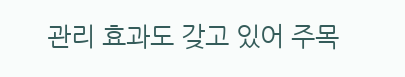관리 효과도 갖고 있어 주목